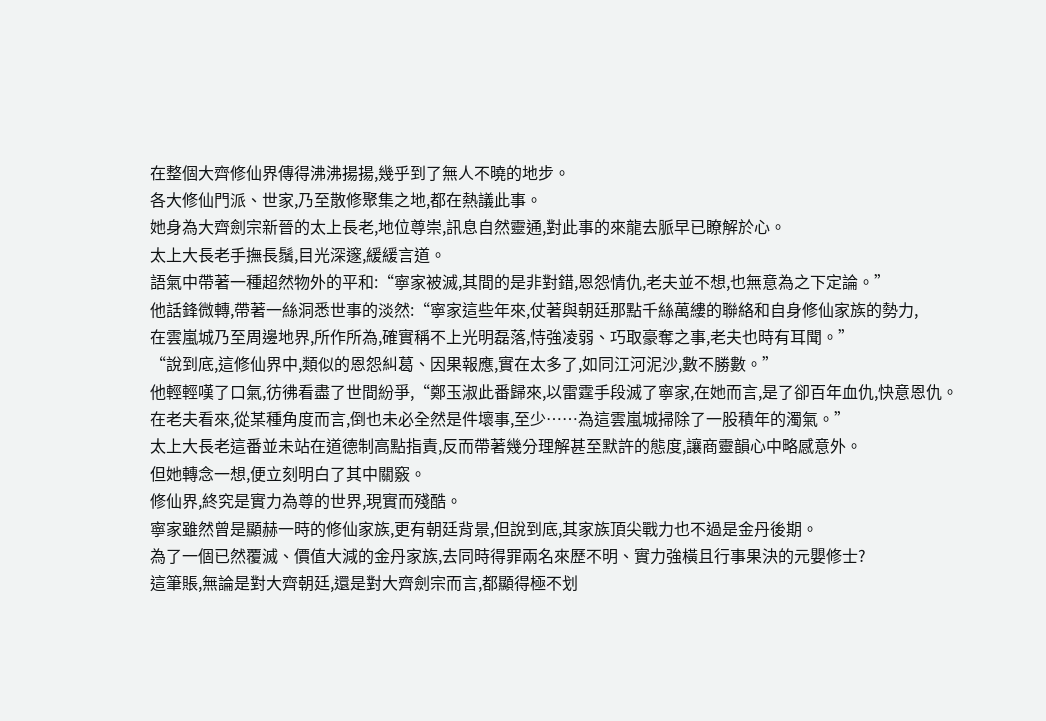在整個大齊修仙界傳得沸沸揚揚,幾乎到了無人不曉的地步。
各大修仙門派、世家,乃至散修聚集之地,都在熱議此事。
她身為大齊劍宗新晉的太上長老,地位尊崇,訊息自然靈通,對此事的來龍去脈早已瞭解於心。
太上大長老手撫長鬚,目光深邃,緩緩言道。
語氣中帶著一種超然物外的平和:“寧家被滅,其間的是非對錯,恩怨情仇,老夫並不想,也無意為之下定論。”
他話鋒微轉,帶著一絲洞悉世事的淡然:“寧家這些年來,仗著與朝廷那點千絲萬縷的聯絡和自身修仙家族的勢力,
在雲嵐城乃至周邊地界,所作所為,確實稱不上光明磊落,恃強凌弱、巧取豪奪之事,老夫也時有耳聞。”
“說到底,這修仙界中,類似的恩怨糾葛、因果報應,實在太多了,如同江河泥沙,數不勝數。”
他輕輕嘆了口氣,彷彿看盡了世間紛爭,“鄭玉淑此番歸來,以雷霆手段滅了寧家,在她而言,是了卻百年血仇,快意恩仇。
在老夫看來,從某種角度而言,倒也未必全然是件壞事,至少……為這雲嵐城掃除了一股積年的濁氣。”
太上大長老這番並未站在道德制高點指責,反而帶著幾分理解甚至默許的態度,讓商靈韻心中略感意外。
但她轉念一想,便立刻明白了其中關竅。
修仙界,終究是實力為尊的世界,現實而殘酷。
寧家雖然曾是顯赫一時的修仙家族,更有朝廷背景,但說到底,其家族頂尖戰力也不過是金丹後期。
為了一個已然覆滅、價值大減的金丹家族,去同時得罪兩名來歷不明、實力強橫且行事果決的元嬰修士?
這筆賬,無論是對大齊朝廷,還是對大齊劍宗而言,都顯得極不划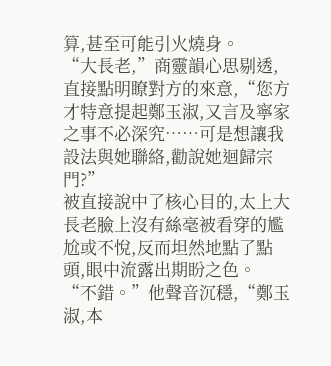算,甚至可能引火燒身。
“大長老,”商靈韻心思剔透,直接點明瞭對方的來意,“您方才特意提起鄭玉淑,又言及寧家之事不必深究……可是想讓我設法與她聯絡,勸說她迴歸宗門?”
被直接說中了核心目的,太上大長老臉上沒有絲毫被看穿的尷尬或不悅,反而坦然地點了點頭,眼中流露出期盼之色。
“不錯。”他聲音沉穩,“鄭玉淑,本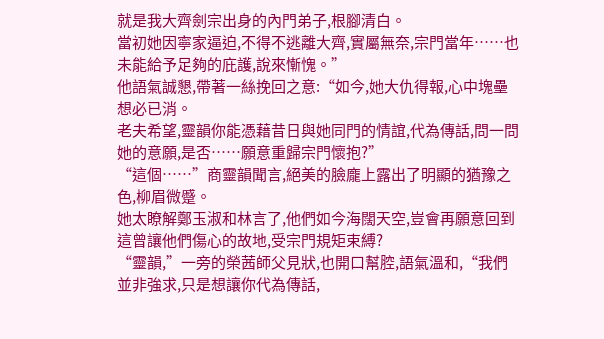就是我大齊劍宗出身的內門弟子,根腳清白。
當初她因寧家逼迫,不得不逃離大齊,實屬無奈,宗門當年……也未能給予足夠的庇護,說來慚愧。”
他語氣誠懇,帶著一絲挽回之意:“如今,她大仇得報,心中塊壘想必已消。
老夫希望,靈韻你能憑藉昔日與她同門的情誼,代為傳話,問一問她的意願,是否……願意重歸宗門懷抱?”
“這個……”商靈韻聞言,絕美的臉龐上露出了明顯的猶豫之色,柳眉微蹙。
她太瞭解鄭玉淑和林言了,他們如今海闊天空,豈會再願意回到這曾讓他們傷心的故地,受宗門規矩束縛?
“靈韻,”一旁的榮茜師父見狀,也開口幫腔,語氣溫和,“我們並非強求,只是想讓你代為傳話,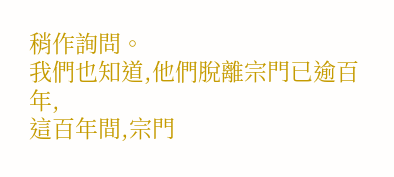稍作詢問。
我們也知道,他們脫離宗門已逾百年,
這百年間,宗門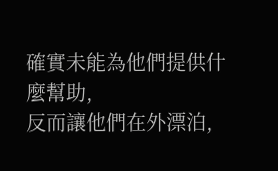確實未能為他們提供什麼幫助,
反而讓他們在外漂泊,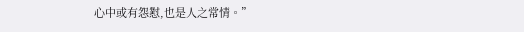心中或有怨懟,也是人之常情。”